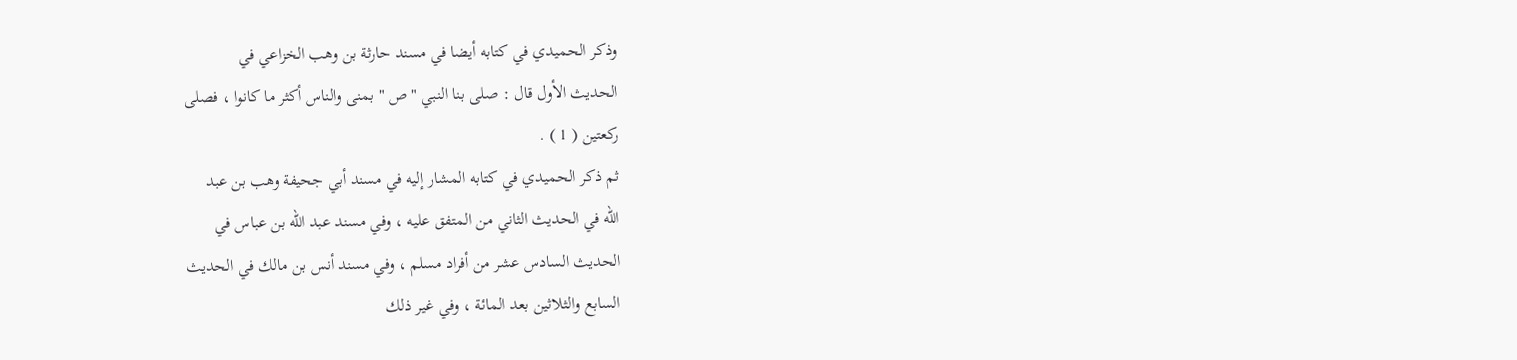وذكر الحميدي في كتابه أيضا في مسند حارثة بن وهب الخزاعي في
الحديث الأول قال : صلى بنا النبي " ص " بمنى والناس أكثر ما كانوا ، فصلى
ركعتين ( 1 ) .
ثم ذكر الحميدي في كتابه المشار إليه في مسند أبي جحيفة وهب بن عبد
الله في الحديث الثاني من المتفق عليه ، وفي مسند عبد الله بن عباس في
الحديث السادس عشر من أفراد مسلم ، وفي مسند أنس بن مالك في الحديث
السابع والثلاثين بعد المائة ، وفي غير ذلك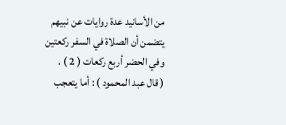من الأسانيد عدة روايات عن نبيهم
يتضمن أن الصلاة في السفر ركعتين وفي الحضر أربع ركعات ( 2 ) .
( قال عبد المحمود ) : أما يتعجب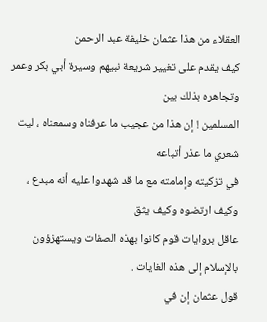العقلاء من هذا عثمان خليفة عبد الرحمن
كيف يقدم على تغيير شريعة نبيهم وسيرة أبي بكر وعمر وتجاهره بذلك بين
المسلمين ! إن هذا من عجيب ما عرفناه وسمعناه ، ليت شعري ما عذر أتباعه
في تزكيته وإمامته مع ما قد شهدوا عليه أنه مبدع ، وكيف ارتضوه وكيف يثق
عاقل بروايات قوم كانوا بهذه الصفات ويستهزؤون بالإسلام إلى هذه الغايات .
قول عثمان إن في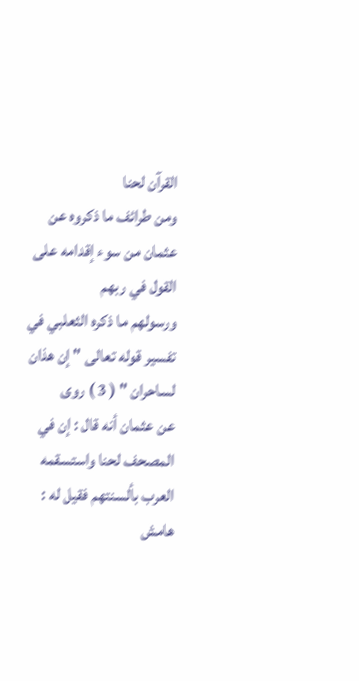القرآن لحنا
ومن طرائف ما ذكروه عن عثمان من سوء إقدامه على القول في ربهم
ورسولهم ما ذكره الثعلبي في تفسير قوله تعالى " إن هذان لساحران " ( 3 ) روى
عن عثمان أنه قال : إن في المصحف لحنا واستسقمه العرب بألسنتهم فقيل له :
هامش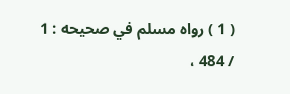( 1 ) رواه مسلم في صحيحه : 1 / 484 ،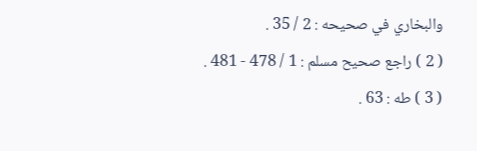والبخاري في صحيحه : 2 / 35 .
( 2 ) راجع صحيح مسلم : 1 / 478 - 481 .
( 3 ) طه : 63 .